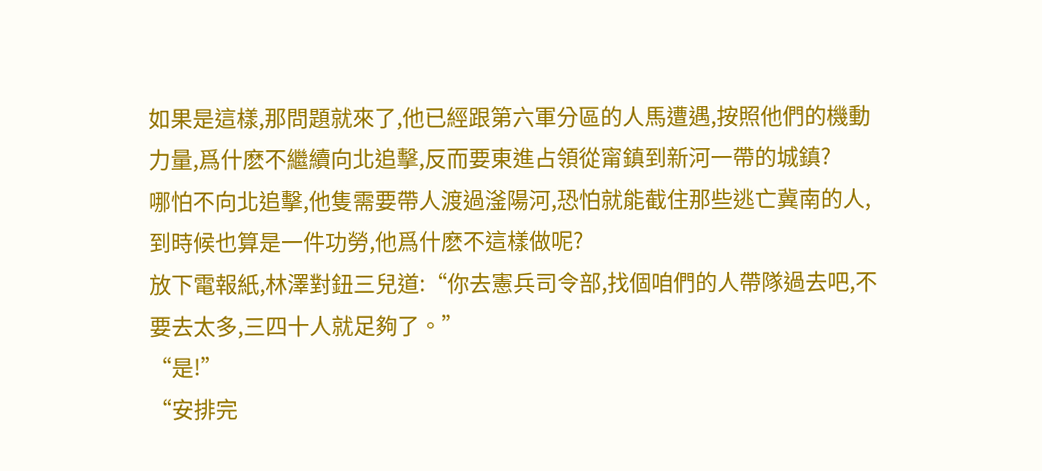如果是這樣,那問題就來了,他已經跟第六軍分區的人馬遭遇,按照他們的機動力量,爲什麽不繼續向北追擊,反而要東進占領從甯鎮到新河一帶的城鎮?
哪怕不向北追擊,他隻需要帶人渡過滏陽河,恐怕就能截住那些逃亡冀南的人,到時候也算是一件功勞,他爲什麽不這樣做呢?
放下電報紙,林澤對鈕三兒道:“你去憲兵司令部,找個咱們的人帶隊過去吧,不要去太多,三四十人就足夠了。”
“是!”
“安排完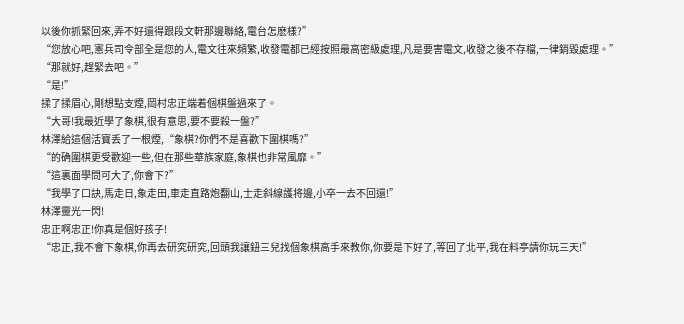以後你抓緊回來,弄不好還得跟段文軒那邊聯絡,電台怎麽樣?”
“您放心吧,憲兵司令部全是您的人,電文往來頻繁,收發電都已經按照最高密級處理,凡是要害電文,收發之後不存檔,一律銷毀處理。”
“那就好,趕緊去吧。”
“是!”
揉了揉眉心,剛想點支煙,岡村忠正端着個棋盤過來了。
“大哥!我最近學了象棋,很有意思,要不要殺一盤?”
林澤給這個活寶丢了一根煙,“象棋?你們不是喜歡下圍棋嗎?”
“的确圍棋更受歡迎一些,但在那些華族家庭,象棋也非常風靡。”
“這裏面學問可大了,你會下?”
“我學了口訣,馬走日,象走田,車走直路炮翻山,士走斜線護将邊,小卒一去不回還!”
林澤靈光一閃!
忠正啊忠正!你真是個好孩子!
“忠正,我不會下象棋,你再去研究研究,回頭我讓鈕三兒找個象棋高手來教你,你要是下好了,等回了北平,我在料亭請你玩三天!”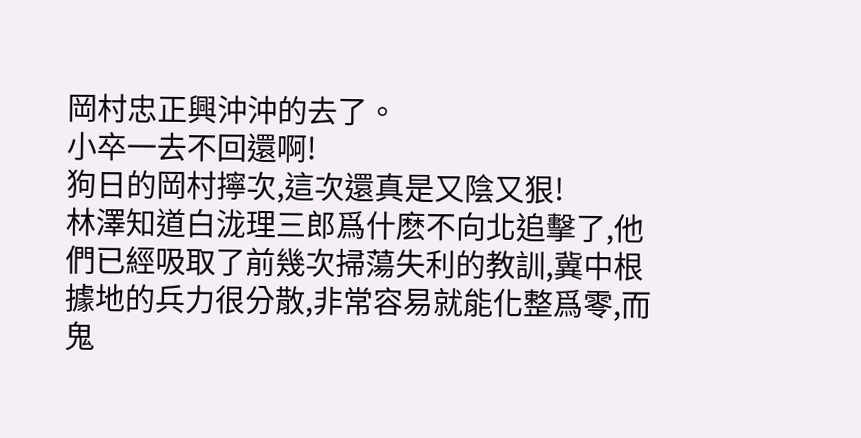岡村忠正興沖沖的去了。
小卒一去不回還啊!
狗日的岡村擰次,這次還真是又陰又狠!
林澤知道白泷理三郎爲什麽不向北追擊了,他們已經吸取了前幾次掃蕩失利的教訓,冀中根據地的兵力很分散,非常容易就能化整爲零,而鬼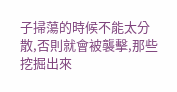子掃蕩的時候不能太分散,否則就會被襲擊,那些挖掘出來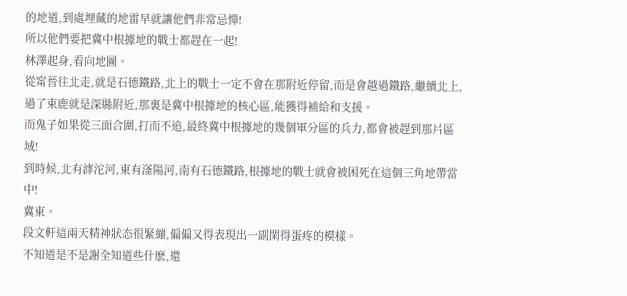的地道,到處埋藏的地雷早就讓他們非常忌憚!
所以他們要把冀中根據地的戰士都趕在一起!
林澤起身,看向地圖。
從甯晉往北走,就是石德鐵路,北上的戰士一定不會在那附近停留,而是會越過鐵路,繼續北上,過了束鹿就是深縣附近,那裏是冀中根據地的核心區,能獲得補給和支援。
而鬼子如果從三面合圍,打而不追,最終冀中根據地的幾個軍分區的兵力,都會被趕到那片區域!
到時候,北有滹沱河,東有滏陽河,南有石德鐵路,根據地的戰士就會被困死在這個三角地帶當中!
冀東。
段文軒這兩天精神狀态很緊繃,偏偏又得表現出一副閑得蛋疼的模樣。
不知道是不是謝全知道些什麽,還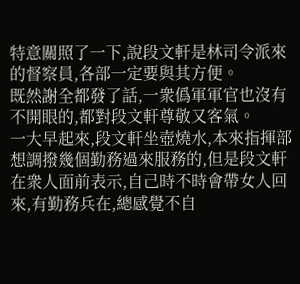特意關照了一下,說段文軒是林司令派來的督察員,各部一定要與其方便。
既然謝全都發了話,一衆僞軍軍官也沒有不開眼的,都對段文軒尊敬又客氣。
一大早起來,段文軒坐壺燒水,本來指揮部想調撥幾個勤務過來服務的,但是段文軒在衆人面前表示,自己時不時會帶女人回來,有勤務兵在,總感覺不自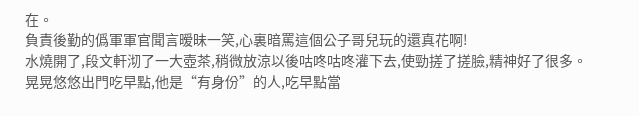在。
負責後勤的僞軍軍官聞言暧昧一笑,心裏暗罵這個公子哥兒玩的還真花啊!
水燒開了,段文軒沏了一大壺茶,稍微放涼以後咕咚咕咚灌下去,使勁搓了搓臉,精神好了很多。
晃晃悠悠出門吃早點,他是“有身份”的人,吃早點當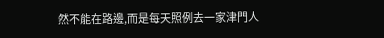然不能在路邊,而是每天照例去一家津門人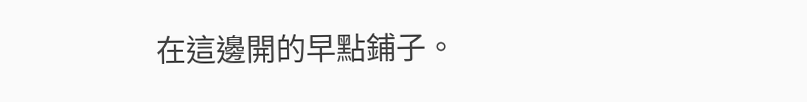在這邊開的早點鋪子。